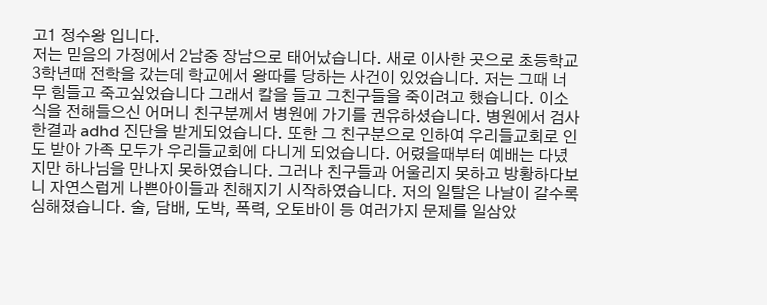고1 정수왕 입니다.
저는 믿음의 가정에서 2남중 장남으로 태어났습니다. 새로 이사한 곳으로 초등학교 3학년때 전학을 갔는데 학교에서 왕따를 당하는 사건이 있었습니다. 저는 그때 너무 힘들고 죽고싶었습니다 그래서 칼을 들고 그친구들을 죽이려고 했습니다. 이소식을 전해들으신 어머니 친구분께서 병원에 가기를 권유하셨습니다. 병원에서 검사한결과 adhd 진단을 받게되었습니다. 또한 그 친구분으로 인하여 우리들교회로 인도 받아 가족 모두가 우리들교회에 다니게 되었습니다. 어렸을때부터 예배는 다녔지만 하나님을 만나지 못하였습니다. 그러나 친구들과 어울리지 못하고 방황하다보니 자연스럽게 나쁜아이들과 친해지기 시작하였습니다. 저의 일탈은 나날이 갈수록 심해졌습니다. 술, 담배, 도박, 폭력, 오토바이 등 여러가지 문제를 일삼았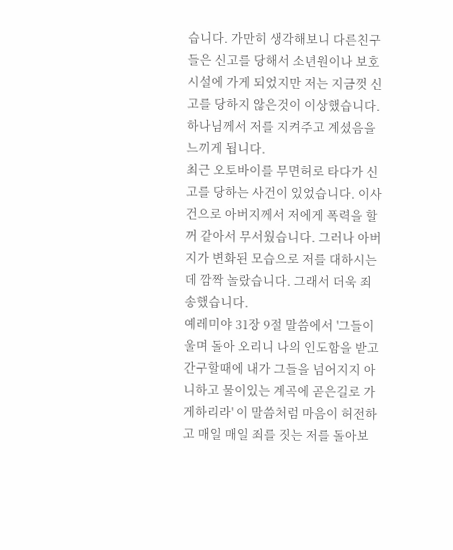습니다. 가만히 생각해보니 다른친구들은 신고를 당해서 소년원이나 보호시설에 가게 되었지만 저는 지금껏 신고를 당하지 않은것이 이상했습니다. 하나님께서 저를 지켜주고 계셨음을 느끼게 됩니다.
최근 오토바이를 무면허로 타다가 신고를 당하는 사건이 있었습니다. 이사건으로 아버지께서 저에게 폭력을 할꺼 같아서 무서웠습니다. 그러나 아버지가 변화된 모습으로 저를 대하시는데 깜짝 놀랐습니다. 그래서 더욱 죄송했습니다.
예레미야 31장 9절 말씀에서 '그들이 울며 돌아 오리니 나의 인도함을 받고 간구할때에 내가 그들을 넘어지지 아니하고 물이있는 계곡에 곧은길로 가게하리라' 이 말씀처럼 마음이 허전하고 매일 매일 죄를 짓는 저를 돌아보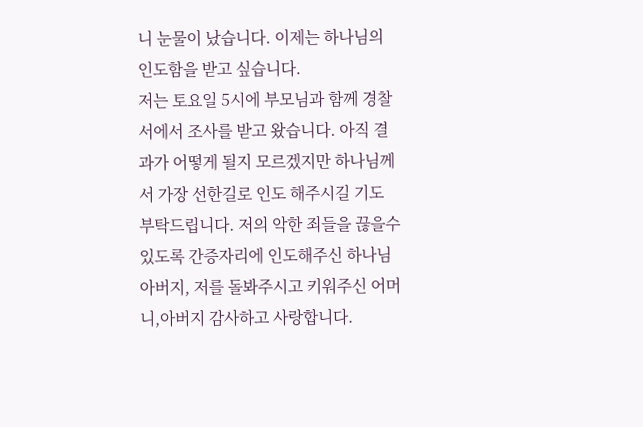니 눈물이 났습니다. 이제는 하나님의 인도함을 받고 싶습니다.
저는 토요일 5시에 부모님과 함께 경찰서에서 조사를 받고 왔습니다. 아직 결과가 어떻게 될지 모르겠지만 하나님께서 가장 선한길로 인도 해주시길 기도 부탁드립니다. 저의 악한 죄들을 끊을수 있도록 간증자리에 인도해주신 하나님 아버지, 저를 돌봐주시고 키워주신 어머니,아버지 감사하고 사랑합니다.